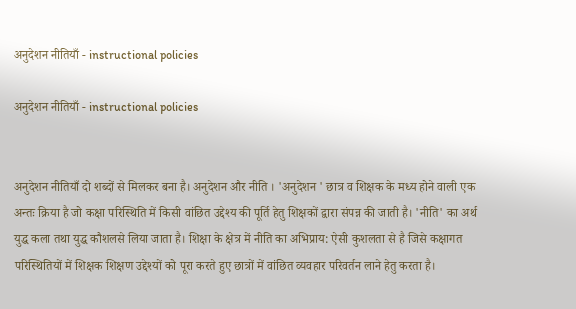अनुदेशन नीतियाँ - instructional policies

अनुदेशन नीतियाँ - instructional policies


अनुदेशन नीतियाँ दो शब्दों से मिलकर बना है। अनुदेशन और नीति । 'अनुदेशन ' छात्र व शिक्षक के मध्य होने वाली एक अन्तः क्रिया है जो कक्षा परिस्थिति में किसी वांछित उद्देश्य की पूर्ति हेतु शिक्षकों द्वारा संपन्न की जाती है। 'नीति' का अर्थ युद्ध कला तथा युद्ध कौशलसे लिया जाता है। शिक्षा के क्षेत्र में नीति का अभिप्राय: ऐसी कुशलता से है जिसे कक्षागत परिस्थितियों में शिक्षक शिक्षण उद्देश्यों को पूरा करते हुए छात्रों में वांछित व्यवहार परिवर्तन लाने हेतु करता है।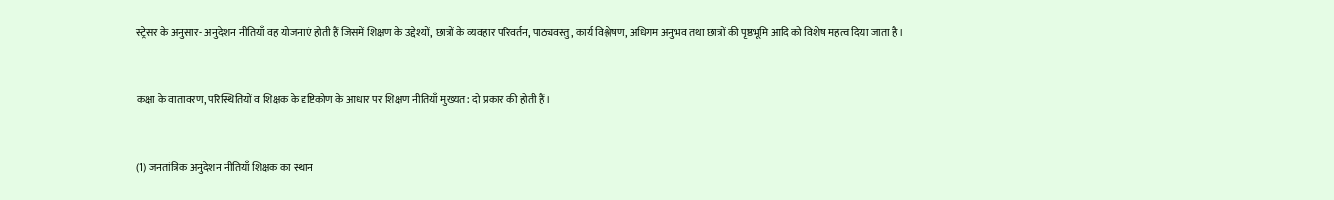स्ट्रेसर के अनुसार- अनुदेशन नीतियाँ वह योजनाएं होती हैं जिसमें शिक्षण के उद्देश्यों, छात्रों के व्यवहार परिवर्तन, पाठ्यवस्तु, कार्य विश्लेषण, अधिगम अनुभव तथा छात्रों की पृष्ठभूमि आदि को विशेष महत्व दिया जाता है।


कक्षा के वातावरण, परिस्थितियों व शिक्षक के दृष्टिकोण के आधार पर शिक्षण नीतियाँ मुख्यत: दो प्रकार की होती हैं।


(1) जनतांत्रिक अनुदेशन नीतियाँ शिक्षक का स्थान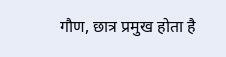गौण, छात्र प्रमुख होता है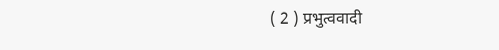( 2 ) प्रभुत्ववादी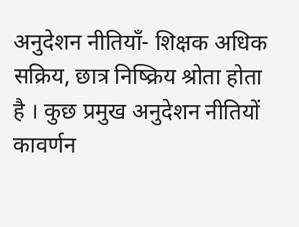अनुदेशन नीतियाँ- शिक्षक अधिक सक्रिय, छात्र निष्क्रिय श्रोता होता है । कुछ प्रमुख अनुदेशन नीतियों कावर्णन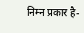निम्न प्रकार है-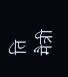ति मैत्री